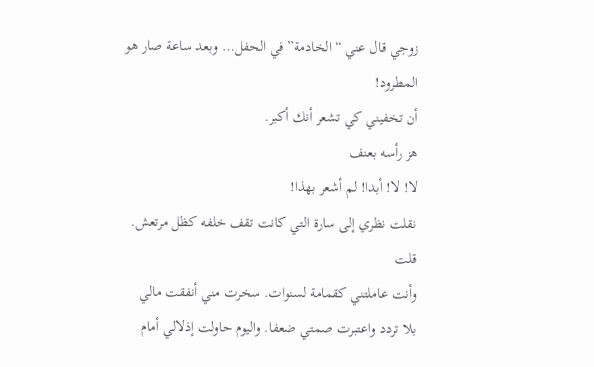زوجي قال عني “الخادمة” في الحفل… وبعد ساعة صار هو المطرود!
أن تخفيني كي تشعر أنك أكبر.
هز رأسه بعنف
لا! لا! أبدا! لم أشعر بهذا!
نقلت نظري إلى سارة التي كانت تقف خلفه كظل مرتعش.
قلت
وأنت عاملتني كقمامة لسنوات. سخرت مني أنفقت مالي بلا تردد واعتبرت صمتي ضعفا. واليوم حاولت إذلالي أمام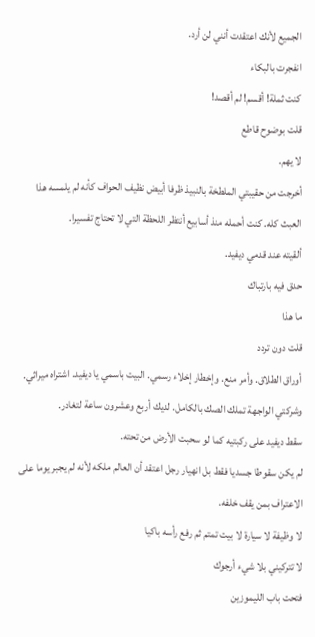الجميع لأنك اعتقدت أنني لن أرد.
انفجرت بالبكاء
كنت ثملة! أقسم! لم أقصد!
قلت بوضوح قاطع
لا يهم.
أخرجت من حقيبتي الملطخة بالنبيذ ظرفا أبيض نظيف الحواف كأنه لم يلمسه هذا العبث كله. كنت أحمله منذ أسابيع أنتظر اللحظة التي لا تحتاج تفسيرا.
ألقيته عند قدمي ديفيد.
حدق فيه بارتباك
ما هذا
قلت دون تردد
أوراق الطلاق. وأمر منع. وإخطار إخلاء رسمي. البيت باسمي يا ديفيد. اشتراه ميراثي. وشركتي الواجهة تملك الصك بالكامل. لديك أربع وعشرون ساعة لتغادر.
سقط ديفيد على ركبتيه كما لو سحبت الأرض من تحته.
لم يكن سقوطا جسديا فقط بل انهيار رجل اعتقد أن العالم ملكه لأنه لم يجبر يوما على الاعتراف بمن يقف خلفه.
لا وظيفة لا سيارة لا بيت تمتم ثم رفع رأسه باكيا
لا تتركيني بلا شيء أرجوك
فتحت باب الليموزين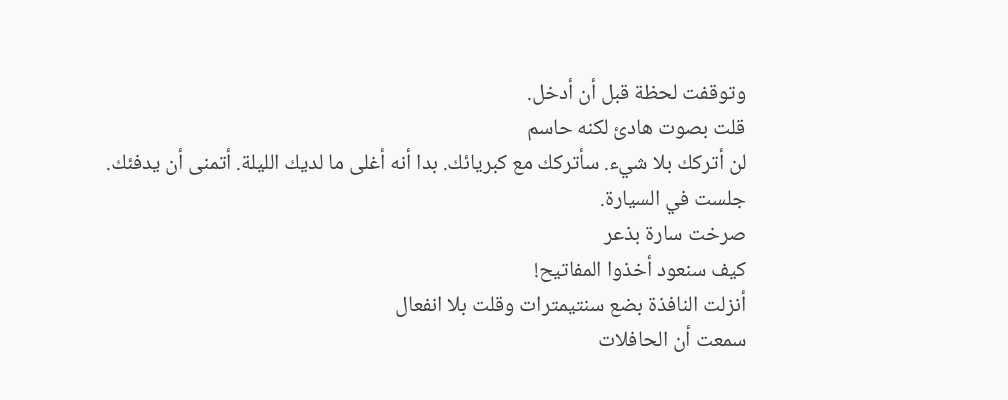وتوقفت لحظة قبل أن أدخل.
قلت بصوت هادئ لكنه حاسم
لن أتركك بلا شيء. سأتركك مع كبريائك. بدا أنه أغلى ما لديك الليلة. أتمنى أن يدفئك.
جلست في السيارة.
صرخت سارة بذعر
كيف سنعود أخذوا المفاتيح!
أنزلت النافذة بضع سنتيمترات وقلت بلا انفعال
سمعت أن الحافلات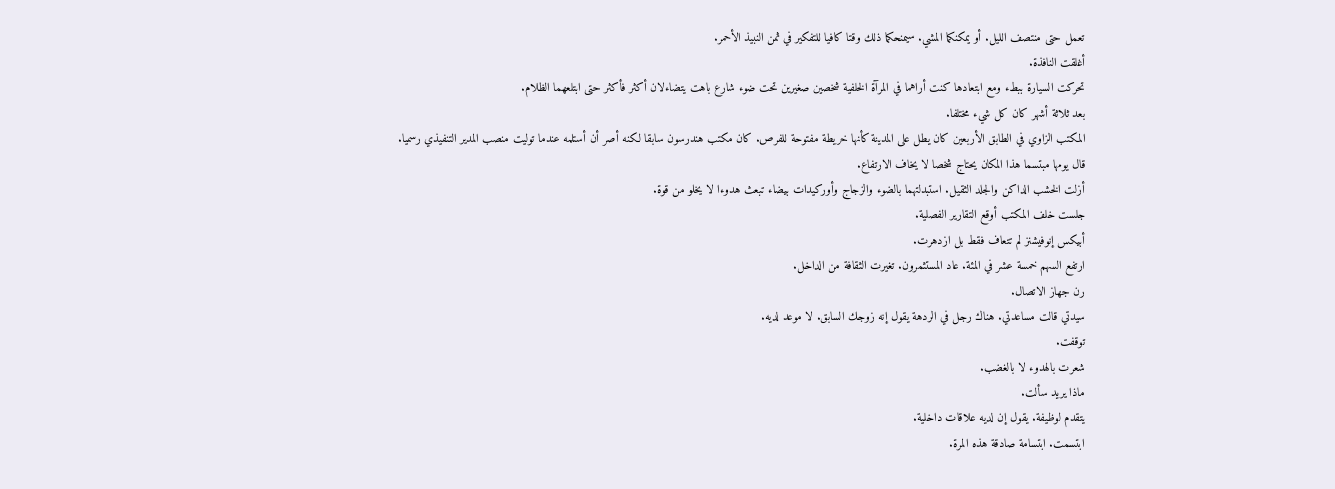تعمل حتى منتصف الليل. أو يمكنكما المشي. سيمنحكما ذلك وقتا كافيا للتفكير في ثمن النبيذ الأحمر.
أغلقت النافذة.
تحركت السيارة ببطء ومع ابتعادها كنت أراهما في المرآة الخلفية شخصين صغيرين تحت ضوء شارع باهت يتضاءلان أكثر فأكثر حتى ابتلعهما الظلام.
بعد ثلاثة أشهر كان كل شيء مختلفا.
المكتب الزاوي في الطابق الأربعين كان يطل على المدينة كأنها خريطة مفتوحة للفرص. كان مكتب هندرسون سابقا لكنه أصر أن أستلمه عندما توليت منصب المدير التنفيذي رسميا.
قال يومها مبتسما هذا المكان يحتاج شخصا لا يخاف الارتفاع.
أزلت الخشب الداكن والجلد الثقيل. استبدلتهما بالضوء والزجاج وأوركيدات بيضاء تبعث هدوءا لا يخلو من قوة.
جلست خلف المكتب أوقع التقارير الفصلية.
أبيكس إنوفيشنز لم تتعاف فقط بل ازدهرت.
ارتفع السهم خمسة عشر في المئة. عاد المستثمرون. تغيرت الثقافة من الداخل.
رن جهاز الاتصال.
سيدتي قالت مساعدتي. هناك رجل في الردهة يقول إنه زوجك السابق. لا موعد لديه.
توقفت.
شعرت بالهدوء لا بالغضب.
ماذا يريد سألت.
يتقدم لوظيفة. يقول إن لديه علاقات داخلية.
ابتسمت. ابتسامة صادقة هذه المرة.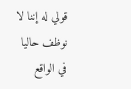قولي له إننا لا نوظف حاليا في الواقع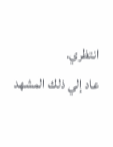انتظري.
عاد إلي ذلك المشهد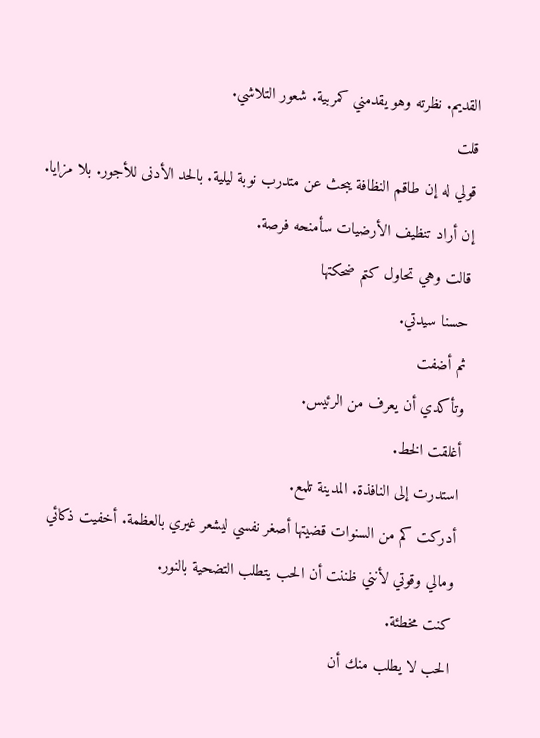القديم. نظرته وهو يقدمني كمربية. شعور التلاشي.
قلت
قولي له إن طاقم النظافة يبحث عن متدرب نوبة ليلية. بالحد الأدنى للأجور. بلا مزايا. إن أراد تنظيف الأرضيات سأمنحه فرصة.
قالت وهي تحاول كتم ضحكتها
حسنا سيدتي.
ثم أضفت
وتأكدي أن يعرف من الرئيس.
أغلقت الخط.
استدرت إلى النافذة. المدينة تلمع.
أدركت كم من السنوات قضيتها أصغر نفسي ليشعر غيري بالعظمة. أخفيت ذكائي ومالي وقوتي لأنني ظننت أن الحب يتطلب التضحية بالنور.
كنت مخطئة.
الحب لا يطلب منك أن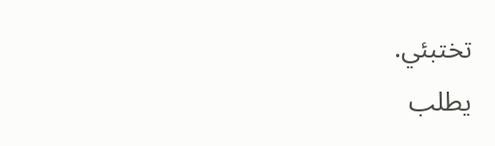تختبئي.
يطلب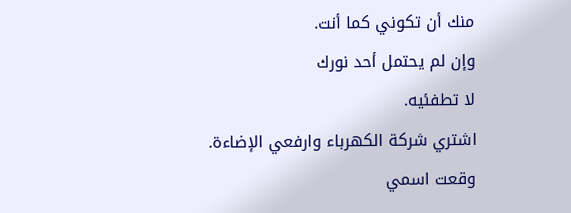منك أن تكوني كما أنت.
وإن لم يحتمل أحد نورك
لا تطفئيه.
اشتري شركة الكهرباء وارفعي الإضاءة.
وقعت اسمي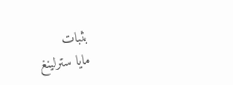بثبات
مايا سترلينغ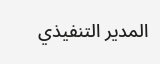المدير التنفيذي